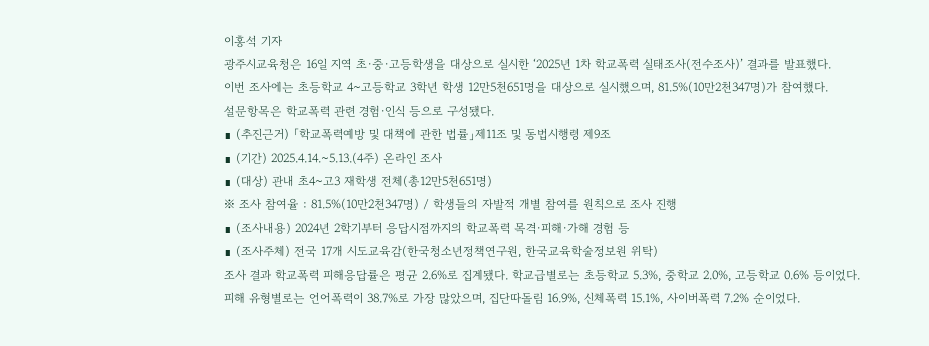이홍석 기자
광주시교육청은 16일 지역 초·중·고등학생을 대상으로 실시한 ‘2025년 1차 학교폭력 실태조사(전수조사)’ 결과를 발표했다.
이번 조사에는 초등학교 4~고등학교 3학년 학생 12만5천651명을 대상으로 실시했으며, 81.5%(10만2천347명)가 참여했다.
설문항목은 학교폭력 관련 경험·인식 등으로 구성됐다.
∎ (추진근거) 「학교폭력예방 및 대책에 관한 법률」제11조 및 동법시행령 제9조
∎ (기간) 2025.4.14.~5.13.(4주) 온라인 조사
∎ (대상) 관내 초4~고3 재학생 전체(총12만5천651명)
※ 조사 참여율 : 81.5%(10만2천347명) / 학생들의 자발적 개별 참여를 원칙으로 조사 진행
∎ (조사내용) 2024년 2학기부터 응답시점까지의 학교폭력 목격·피해·가해 경험 등
∎ (조사주체) 전국 17개 시도교육감(한국청소년정책연구원, 한국교육학술정보원 위탁)
조사 결과 학교폭력 피해응답률은 평균 2.6%로 집계됐다. 학교급별로는 초등학교 5.3%, 중학교 2.0%, 고등학교 0.6% 등이었다.
피해 유형별로는 언어폭력이 38.7%로 가장 많았으며, 집단따돌림 16.9%, 신체폭력 15.1%, 사이버폭력 7.2% 순이었다.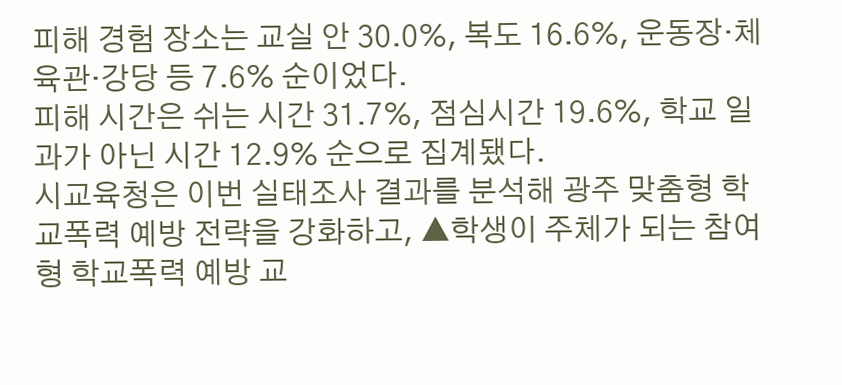피해 경험 장소는 교실 안 30.0%, 복도 16.6%, 운동장·체육관·강당 등 7.6% 순이었다.
피해 시간은 쉬는 시간 31.7%, 점심시간 19.6%, 학교 일과가 아닌 시간 12.9% 순으로 집계됐다.
시교육청은 이번 실태조사 결과를 분석해 광주 맞춤형 학교폭력 예방 전략을 강화하고, ▲학생이 주체가 되는 참여형 학교폭력 예방 교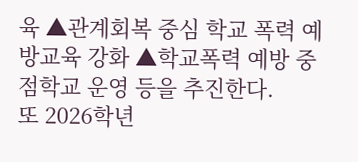육 ▲관계회복 중심 학교 폭력 예방교육 강화 ▲학교폭력 예방 중점학교 운영 등을 추진한다.
또 2026학년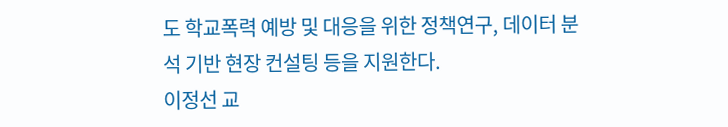도 학교폭력 예방 및 대응을 위한 정책연구, 데이터 분석 기반 현장 컨설팅 등을 지원한다.
이정선 교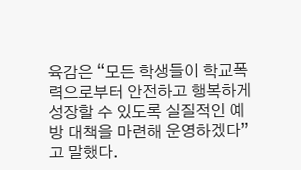육감은 “모든 학생들이 학교폭력으로부터 안전하고 행복하게 성장할 수 있도록 실질적인 예방 대책을 마련해 운영하겠다”고 말했다.